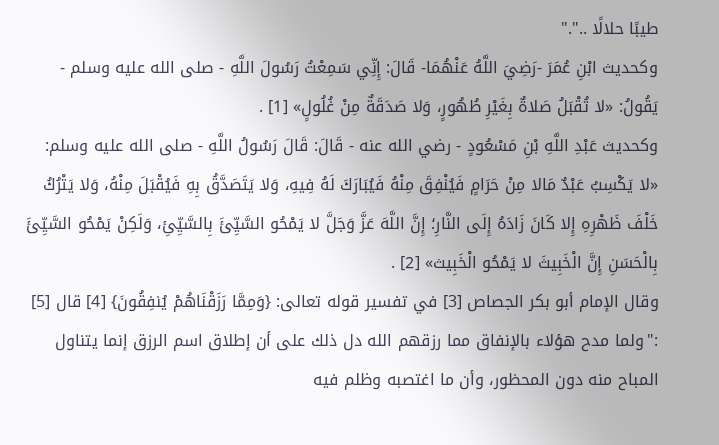طيبًا حلالًا .."."
وكحديث ابْنِ عُمَرَ -رَضِيَ اللَّهُ عَنْهُمَا- قَالَ: إِنِّي سَمِعْتُ رَسُولَ اللَّهِ - صلى الله عليه وسلم - يَقُولُ: «لا تُقْبَلُ صَلاةٌ بِغَيْرِ طُهُورٍ، وَلا صَدَقَةٌ مِنْ غُلُولٍ» [1] .
وكحديث عَبْدِ اللَّهِ بْنِ مَسْعُودٍ - رضي الله عنه - قَالَ: قَالَ رَسُولُ اللَّهِ - صلى الله عليه وسلم: «لا يَكْسِبُ عَبْدٌ مَالا مِنْ حَرَامٍ فَيُنْفِقَ مِنْهُ فَيُبَارَكَ لَهُ فِيهِ، وَلا يَتَصَدَّقُ بِهِ فَيُقْبَلَ مِنْهُ، وَلا يَتْرُكُ خَلْفَ ظَهْرِهِ إِلا كَانَ زَادَهُ إِلَى النَّارِ؛ إِنَّ اللَّهَ عَزَّ وَجَلَّ لا يَمْحُو السَّيِّئَ بِالسَّيِّئِ، وَلَكِنْ يَمْحُو السَّيِّئَ بِالْحَسَنِ إِنَّ الْخَبِيثَ لا يَمْحُو الْخَبِيث» [2] .
وقال الإمام أبو بكر الجصاص [3] في تفسير قوله تعالى: {وَمِمَّا رَزَقْنَاهُمْ يُنفِقُونَ} [4] قال [5] :"ولما مدح هؤلاء بالإنفاق مما رزقهم الله دل ذلك على أن إطلاق اسم الرزق إنما يتناول المباح منه دون المحظور، وأن ما اغتصبه وظلم فيه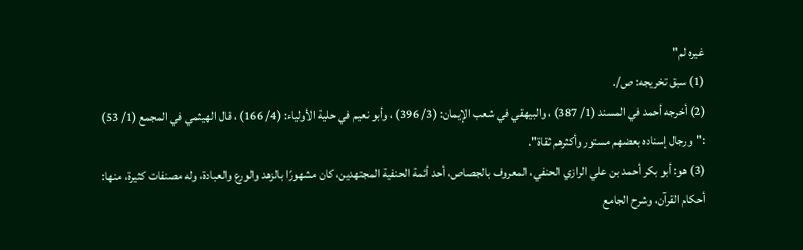غيره لم"
(1) سبق تخريجه: ص/.
(2) أخرجه أحمد في المسند (1/ 387) ، والبيهقي في شعب الإيمان: (3/ 396) ، وأبو نعيم في حلية الأولياء: (4/ 166) ، قال الهيثمي في المجمع (1/ 53) :"ورجال إسناده بعضهم مستور وأكثرهم ثقاة".
(3) هو: أبو بكر أحمد بن علي الرازي الحنفي، المعروف بالجصاص، أحد أئمة الحنفية المجتهدين، كان مشهورًا بالزهد والورع والعبادة، وله مصنفات كثيرة، منها: أحكام القرآن، وشرح الجامع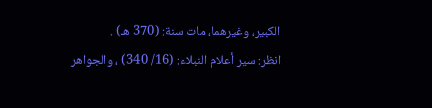الكبير، وغيرهما، مات سنة: (370 هـ) .
انظر: سير أعلام النبلاء: (16/ 340) ، والجواهر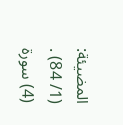المضيئة: (1/ 84) .
(4) سورة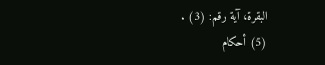البقرة، آية رقم: (3) .
(5) أحكام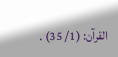القرآن: (1/ 35) .